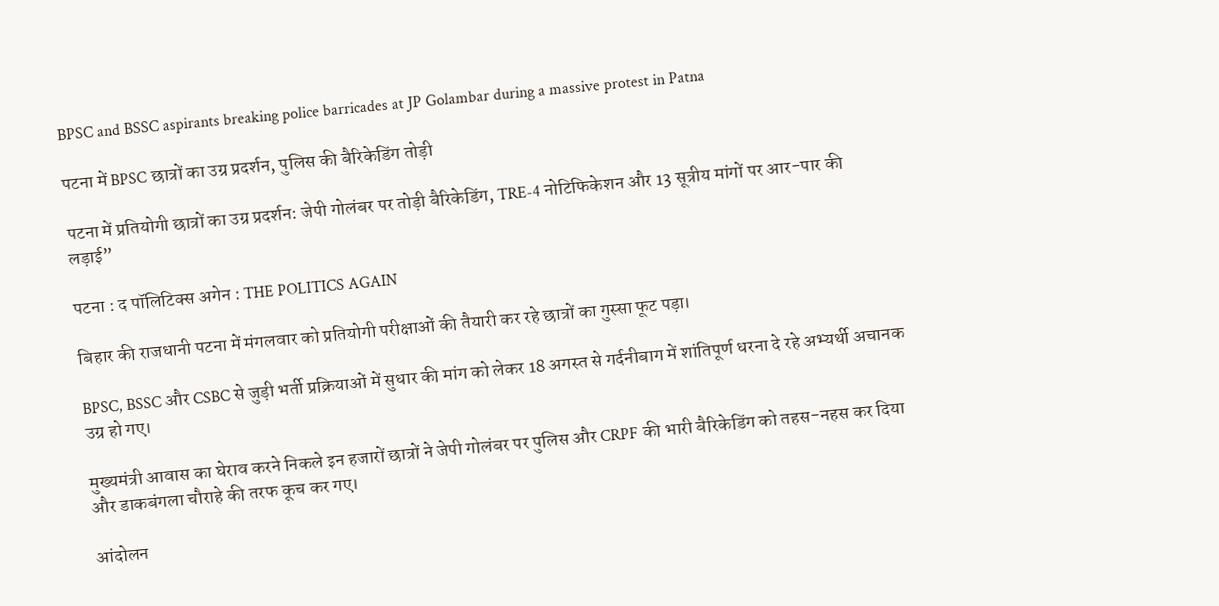BPSC and BSSC aspirants breaking police barricades at JP Golambar during a massive protest in Patna

पटना में BPSC छात्रों का उग्र प्रदर्शन, पुलिस की बैरिकेडिंग तोड़ी

पटना में प्रतियोगी छात्रों का उग्र प्रदर्शन: जेपी गोलंबर पर तोड़ी बैरिकेडिंग, TRE-4 नोटिफिकेशन और 13 सूत्रीय मांगों पर आर-पार की लड़ाई”

पटना : द पॉलिटिक्स अगेन : THE POLITICS AGAIN

बिहार की राजधानी पटना में मंगलवार को प्रतियोगी परीक्षाओं की तैयारी कर रहे छात्रों का गुस्सा फूट पड़ा।

BPSC, BSSC और CSBC से जुड़ी भर्ती प्रक्रियाओं में सुधार की मांग को लेकर 18 अगस्त से गर्दनीबाग में शांतिपूर्ण धरना दे रहे अभ्यर्थी अचानक उग्र हो गए।

मुख्यमंत्री आवास का घेराव करने निकले इन हजारों छात्रों ने जेपी गोलंबर पर पुलिस और CRPF की भारी बैरिकेडिंग को तहस-नहस कर दिया और डाकबंगला चौराहे की तरफ कूच कर गए।

आंदोलन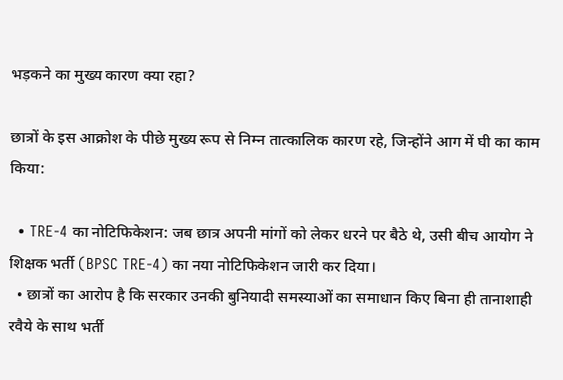भड़कने का मुख्य कारण क्या रहा?

छात्रों के इस आक्रोश के पीछे मुख्य रूप से निम्न तात्कालिक कारण रहे, जिन्होंने आग में घी का काम किया:

  • TRE-4 का नोटिफिकेशन: जब छात्र अपनी मांगों को लेकर धरने पर बैठे थे, उसी बीच आयोग ने शिक्षक भर्ती (BPSC TRE-4) का नया नोटिफिकेशन जारी कर दिया।
  • छात्रों का आरोप है कि सरकार उनकी बुनियादी समस्याओं का समाधान किए बिना ही तानाशाही रवैये के साथ भर्ती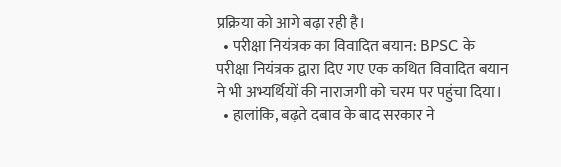प्रक्रिया को आगे बढ़ा रही है।
  • परीक्षा नियंत्रक का विवादित बयान: BPSC के परीक्षा नियंत्रक द्वारा दिए गए एक कथित विवादित बयान ने भी अभ्यर्थियों की नाराजगी को चरम पर पहुंचा दिया।
  • हालांकि, बढ़ते दबाव के बाद सरकार ने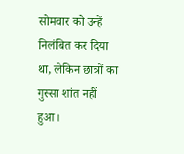सोमवार को उन्हें निलंबित कर दिया था, लेकिन छात्रों का गुस्सा शांत नहीं हुआ।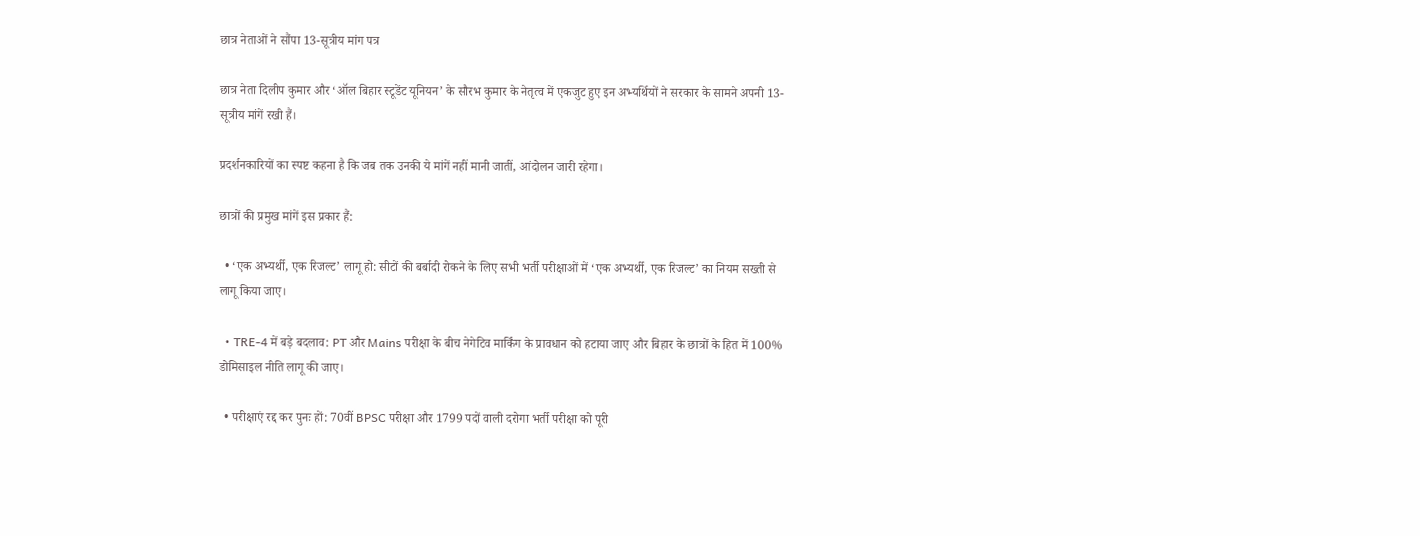छात्र नेताओं ने सौंपा 13-सूत्रीय मांग पत्र

छात्र नेता दिलीप कुमार और ‘ऑल बिहार स्टूडेंट यूनियन’ के सौरभ कुमार के नेतृत्व में एकजुट हुए इन अभ्यर्थियों ने सरकार के सामने अपनी 13-सूत्रीय मांगें रखी हैं।

प्रदर्शनकारियों का स्पष्ट कहना है कि जब तक उनकी ये मांगें नहीं मानी जातीं, आंदोलन जारी रहेगा।

छात्रों की प्रमुख मांगें इस प्रकार हैं:

  • ‘एक अभ्यर्थी, एक रिजल्ट’ लागू हो: सीटों की बर्बादी रोकने के लिए सभी भर्ती परीक्षाओं में ‘एक अभ्यर्थी, एक रिजल्ट’ का नियम सख्ती से लागू किया जाए।

  • TRE-4 में बड़े बदलाव: PT और Mains परीक्षा के बीच नेगेटिव मार्किंग के प्रावधान को हटाया जाए और बिहार के छात्रों के हित में 100% डोमिसाइल नीति लागू की जाए।

  • परीक्षाएं रद्द कर पुनः हों: 70वीं BPSC परीक्षा और 1799 पदों वाली दरोगा भर्ती परीक्षा को पूरी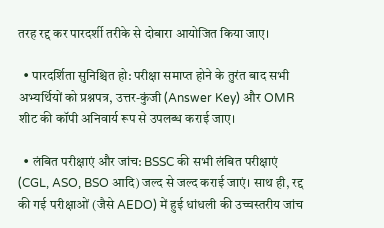तरह रद्द कर पारदर्शी तरीके से दोबारा आयोजित किया जाए।

  • पारदर्शिता सुनिश्चित हो: परीक्षा समाप्त होने के तुरंत बाद सभी अभ्यर्थियों को प्रश्नपत्र, उत्तर-कुंजी (Answer Key) और OMR शीट की कॉपी अनिवार्य रूप से उपलब्ध कराई जाए।

  • लंबित परीक्षाएं और जांच: BSSC की सभी लंबित परीक्षाएं (CGL, ASO, BSO आदि) जल्द से जल्द कराई जाएं। साथ ही, रद्द की गई परीक्षाओं (जैसे AEDO) में हुई धांधली की उच्चस्तरीय जांच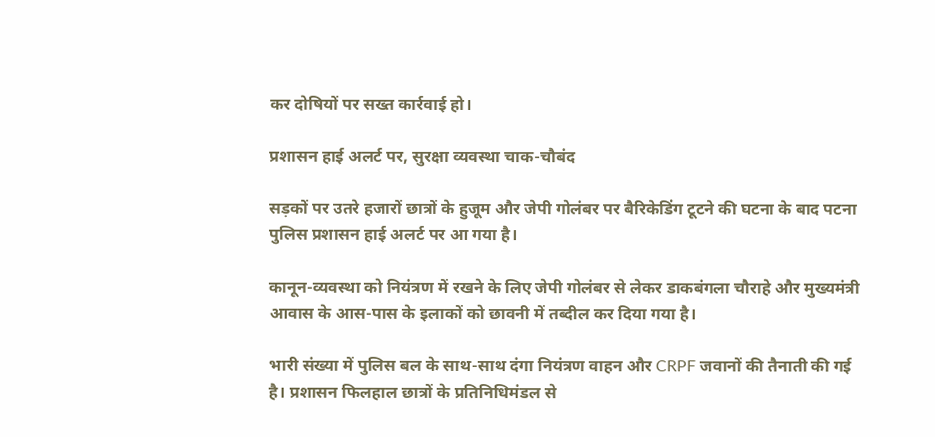कर दोषियों पर सख्त कार्रवाई हो।

प्रशासन हाई अलर्ट पर, सुरक्षा व्यवस्था चाक-चौबंद

सड़कों पर उतरे हजारों छात्रों के हुजूम और जेपी गोलंबर पर बैरिकेडिंग टूटने की घटना के बाद पटना पुलिस प्रशासन हाई अलर्ट पर आ गया है।

कानून-व्यवस्था को नियंत्रण में रखने के लिए जेपी गोलंबर से लेकर डाकबंगला चौराहे और मुख्यमंत्री आवास के आस-पास के इलाकों को छावनी में तब्दील कर दिया गया है।

भारी संख्या में पुलिस बल के साथ-साथ दंगा नियंत्रण वाहन और CRPF जवानों की तैनाती की गई है। प्रशासन फिलहाल छात्रों के प्रतिनिधिमंडल से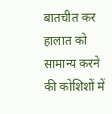बातचीत कर हालात को सामान्य करने की कोशिशों में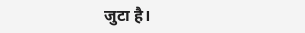जुटा है।